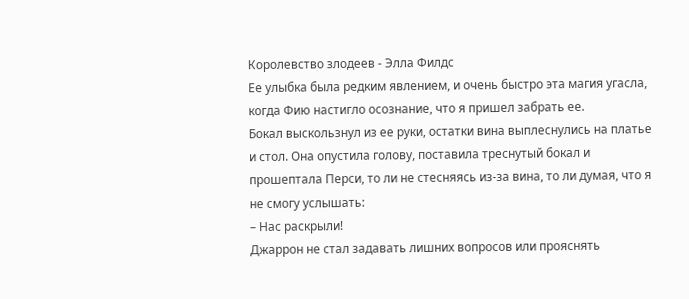Королевство злодеев - Элла Филдс
Ее улыбка была редким явлением, и очень быстро эта магия угасла, когда Фию настигло осознание, что я пришел забрать ее.
Бокал выскользнул из ее руки, остатки вина выплеснулись на платье и стол. Она опустила голову, поставила треснутый бокал и прошептала Перси, то ли не стесняясь из-за вина, то ли думая, что я не смогу услышать:
– Нас раскрыли!
Джаррон не стал задавать лишних вопросов или прояснять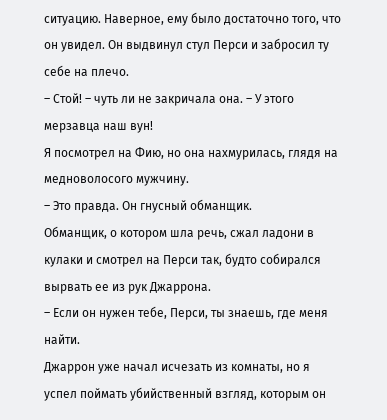ситуацию. Наверное, ему было достаточно того, что он увидел. Он выдвинул стул Перси и забросил ту себе на плечо.
– Стой! – чуть ли не закричала она. – У этого мерзавца наш вун!
Я посмотрел на Фию, но она нахмурилась, глядя на медноволосого мужчину.
– Это правда. Он гнусный обманщик.
Обманщик, о котором шла речь, сжал ладони в кулаки и смотрел на Перси так, будто собирался вырвать ее из рук Джаррона.
– Если он нужен тебе, Перси, ты знаешь, где меня найти.
Джаррон уже начал исчезать из комнаты, но я успел поймать убийственный взгляд, которым он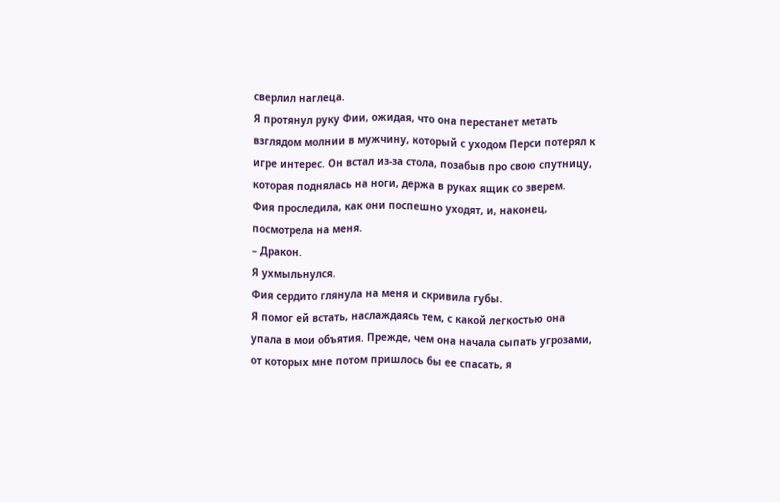сверлил наглеца.
Я протянул руку Фии, ожидая, что она перестанет метать взглядом молнии в мужчину, который с уходом Перси потерял к игре интерес. Он встал из-за стола, позабыв про свою спутницу, которая поднялась на ноги, держа в руках ящик со зверем.
Фия проследила, как они поспешно уходят, и, наконец, посмотрела на меня.
– Дракон.
Я ухмыльнулся.
Фия сердито глянула на меня и скривила губы.
Я помог ей встать, наслаждаясь тем, с какой легкостью она упала в мои объятия. Прежде, чем она начала сыпать угрозами, от которых мне потом пришлось бы ее спасать, я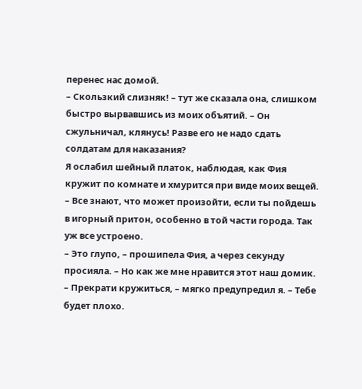перенес нас домой.
– Скользкий слизняк! – тут же сказала она, слишком быстро вырвавшись из моих объятий. – Он сжульничал, клянусь! Разве его не надо сдать солдатам для наказания?
Я ослабил шейный платок, наблюдая, как Фия кружит по комнате и хмурится при виде моих вещей.
– Все знают, что может произойти, если ты пойдешь в игорный притон, особенно в той части города. Так уж все устроено.
– Это глупо, – прошипела Фия, а через секунду просияла. – Но как же мне нравится этот наш домик.
– Прекрати кружиться, – мягко предупредил я. – Тебе будет плохо.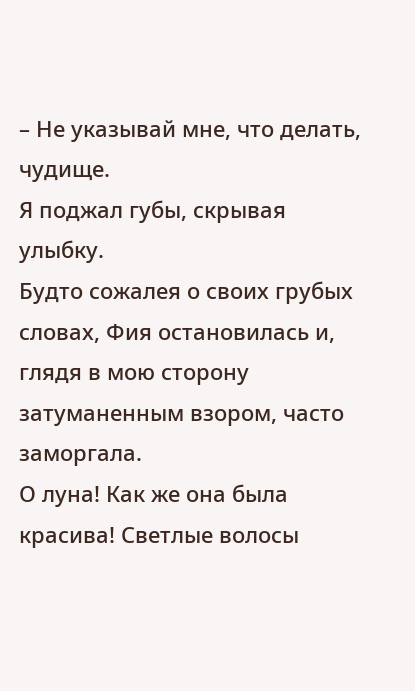– Не указывай мне, что делать, чудище.
Я поджал губы, скрывая улыбку.
Будто сожалея о своих грубых словах, Фия остановилась и, глядя в мою сторону затуманенным взором, часто заморгала.
О луна! Как же она была красива! Светлые волосы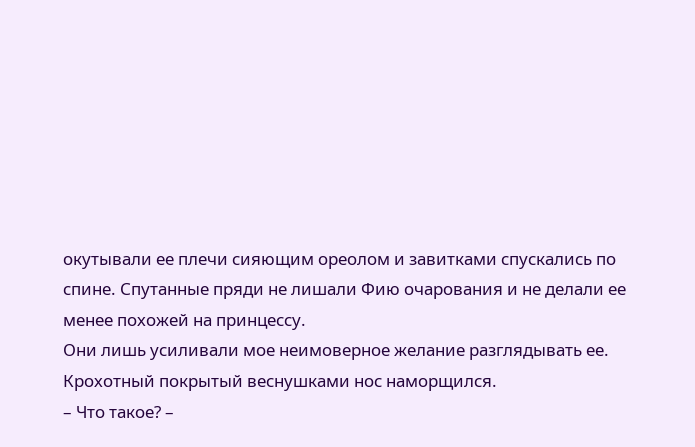окутывали ее плечи сияющим ореолом и завитками спускались по спине. Спутанные пряди не лишали Фию очарования и не делали ее менее похожей на принцессу.
Они лишь усиливали мое неимоверное желание разглядывать ее.
Крохотный покрытый веснушками нос наморщился.
– Что такое? –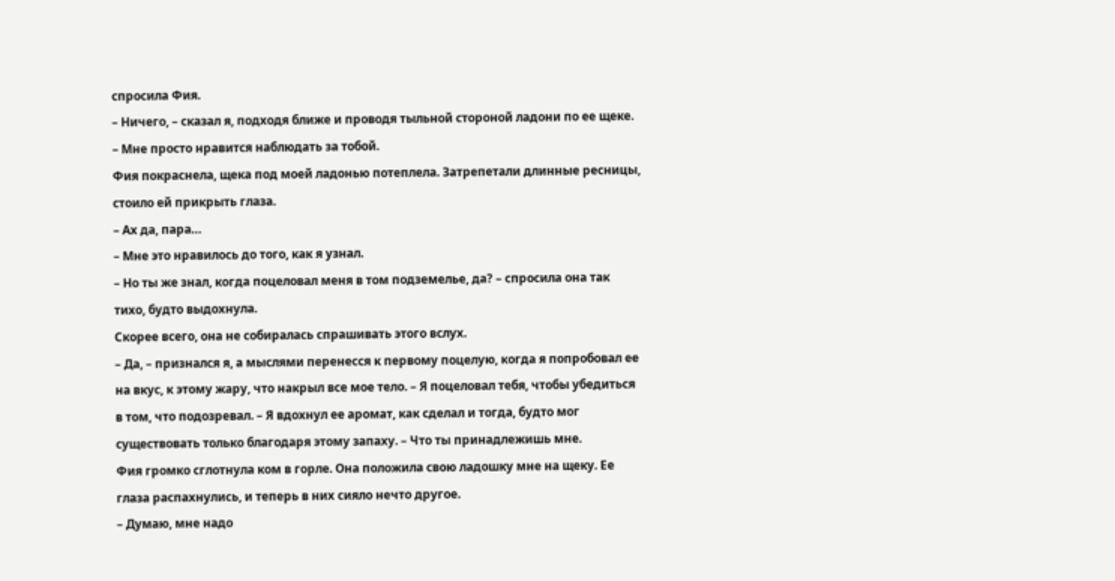спросила Фия.
– Ничего, – сказал я, подходя ближе и проводя тыльной стороной ладони по ее щеке. – Мне просто нравится наблюдать за тобой.
Фия покраснела, щека под моей ладонью потеплела. Затрепетали длинные ресницы, стоило ей прикрыть глаза.
– Ах да, пара…
– Мне это нравилось до того, как я узнал.
– Но ты же знал, когда поцеловал меня в том подземелье, да? – спросила она так тихо, будто выдохнула.
Скорее всего, она не собиралась спрашивать этого вслух.
– Да, – признался я, а мыслями перенесся к первому поцелую, когда я попробовал ее на вкус, к этому жару, что накрыл все мое тело. – Я поцеловал тебя, чтобы убедиться в том, что подозревал. – Я вдохнул ее аромат, как сделал и тогда, будто мог существовать только благодаря этому запаху. – Что ты принадлежишь мне.
Фия громко сглотнула ком в горле. Она положила свою ладошку мне на щеку. Ее глаза распахнулись, и теперь в них сияло нечто другое.
– Думаю, мне надо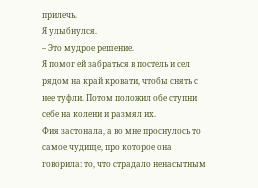прилечь.
Я улыбнулся.
– Это мудрое решение.
Я помог ей забраться в постель и сел рядом на край кровати, чтобы снять с нее туфли. Потом положил обе ступни себе на колени и размял их.
Фия застонала, а во мне проснулось то самое чудище, про которое она говорила: то, что страдало ненасытным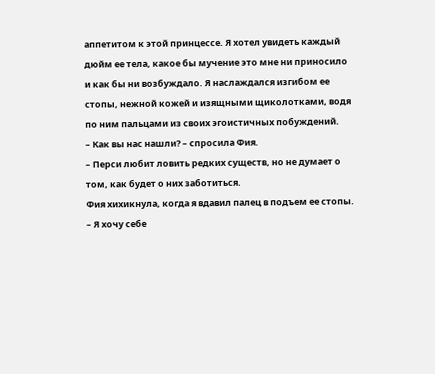аппетитом к этой принцессе. Я хотел увидеть каждый дюйм ее тела, какое бы мучение это мне ни приносило и как бы ни возбуждало. Я наслаждался изгибом ее стопы, нежной кожей и изящными щиколотками, водя по ним пальцами из своих эгоистичных побуждений.
– Как вы нас нашли? – спросила Фия.
– Перси любит ловить редких существ, но не думает о том, как будет о них заботиться.
Фия хихикнула, когда я вдавил палец в подъем ее стопы.
– Я хочу себе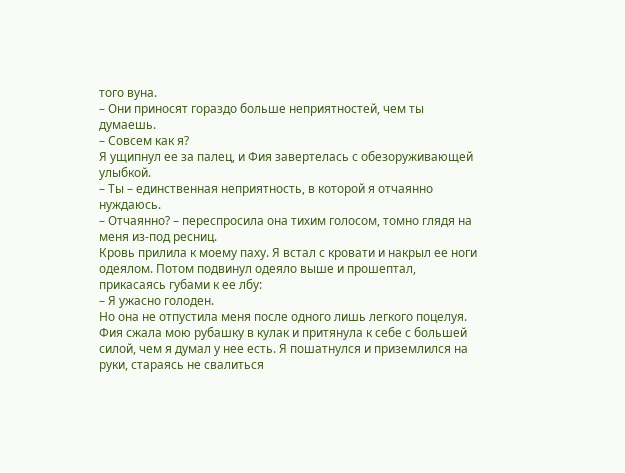того вуна.
– Они приносят гораздо больше неприятностей, чем ты думаешь.
– Совсем как я?
Я ущипнул ее за палец, и Фия завертелась с обезоруживающей улыбкой.
– Ты – единственная неприятность, в которой я отчаянно нуждаюсь.
– Отчаянно? – переспросила она тихим голосом, томно глядя на меня из-под ресниц.
Кровь прилила к моему паху. Я встал с кровати и накрыл ее ноги одеялом. Потом подвинул одеяло выше и прошептал, прикасаясь губами к ее лбу:
– Я ужасно голоден.
Но она не отпустила меня после одного лишь легкого поцелуя. Фия сжала мою рубашку в кулак и притянула к себе с большей силой, чем я думал у нее есть. Я пошатнулся и приземлился на руки, стараясь не свалиться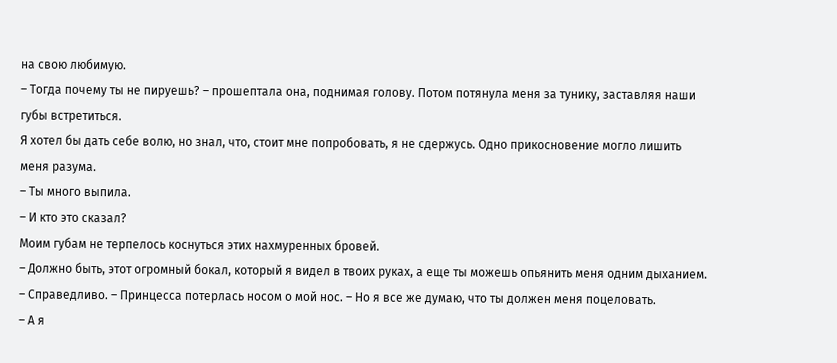на свою любимую.
– Тогда почему ты не пируешь? – прошептала она, поднимая голову. Потом потянула меня за тунику, заставляя наши губы встретиться.
Я хотел бы дать себе волю, но знал, что, стоит мне попробовать, я не сдержусь. Одно прикосновение могло лишить меня разума.
– Ты много выпила.
– И кто это сказал?
Моим губам не терпелось коснуться этих нахмуренных бровей.
– Должно быть, этот огромный бокал, который я видел в твоих руках, а еще ты можешь опьянить меня одним дыханием.
– Справедливо. – Принцесса потерлась носом о мой нос. – Но я все же думаю, что ты должен меня поцеловать.
– А я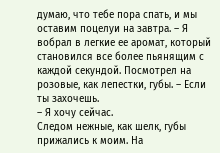думаю, что тебе пора спать, и мы оставим поцелуи на завтра. – Я вобрал в легкие ее аромат, который становился все более пьянящим с каждой секундой. Посмотрел на розовые, как лепестки, губы. – Если ты захочешь.
– Я хочу сейчас.
Следом нежные, как шелк, губы прижались к моим. На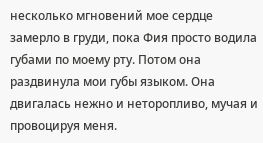несколько мгновений мое сердце замерло в груди, пока Фия просто водила губами по моему рту. Потом она раздвинула мои губы языком. Она двигалась нежно и неторопливо, мучая и провоцируя меня.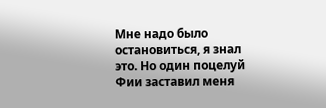Мне надо было остановиться, я знал это. Но один поцелуй Фии заставил меня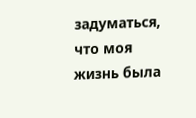задуматься, что моя жизнь была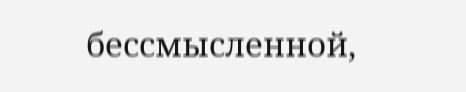бессмысленной,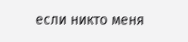если никто меня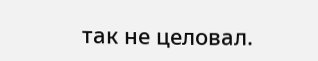так не целовал.